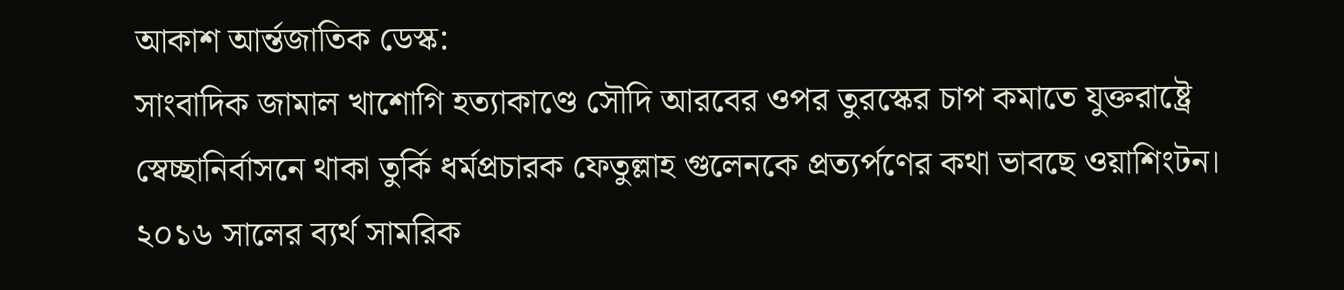আকাশ আর্ন্তজাতিক ডেস্ক:
সাংবাদিক জামাল খাশোগি হত্যাকাণ্ডে সৌদি আরবের ওপর তুরস্কের চাপ কমাতে যুক্তরাষ্ট্রে স্বেচ্ছানির্বাসনে থাকা তুর্কি ধর্মপ্রচারক ফেতুল্লাহ গুলেনকে প্রত্যর্পণের কথা ভাবছে ওয়াশিংটন। ২০১৬ সালের ব্যর্থ সামরিক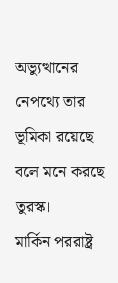অভ্যুত্থানের নেপথ্যে তার ভূমিকা রয়েছে বলে মনে করছে তুরস্ক।
মার্কিন পররাষ্ট্র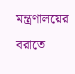মন্ত্রণালয়ের বরাতে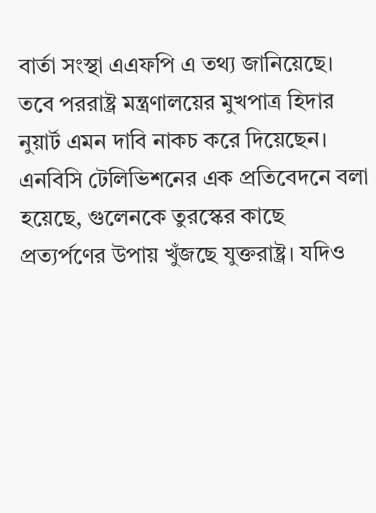বার্তা সংস্থা এএফপি এ তথ্য জানিয়েছে। তবে পররাষ্ট্র মন্ত্রণালয়ের মুখপাত্র হিদার নুয়ার্ট এমন দাবি নাকচ করে দিয়েছেন।
এনবিসি টেলিভিশনের এক প্রতিবেদনে বলা হয়েছে, গুলেনকে তুরস্কের কাছে প্রত্যর্পণের উপায় খুঁজছে যুক্তরাষ্ট্র। যদিও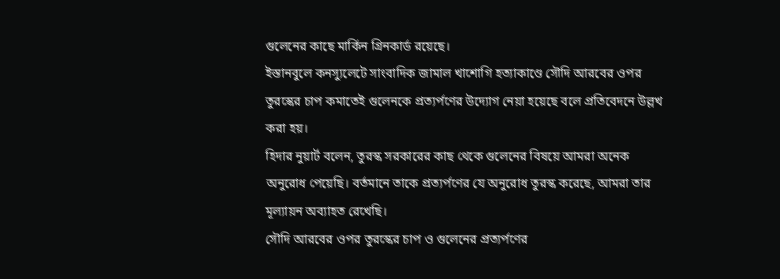গুলেনের কাছে মার্কিন গ্রিনকার্ড রয়েছে।
ইস্তানবুলে কনস্যুলেটে সাংবাদিক জামাল খাশোগি হত্যাকাণ্ডে সৌদি আরবের ওপর তুরস্কের চাপ কমাতেই গুলেনকে প্রত্যর্পণের উদ্যোগ নেয়া হয়েছে বলে প্রতিবেদনে উল্লখ করা হয়।
হিদার নুয়ার্ট বলেন, তুরস্ক সরকারের কাছ থেকে গুলেনের বিষয়ে আমরা অনেক অনুরোধ পেয়েছি। বর্তমানে তাকে প্রত্যর্পণের যে অনুরোধ তুরস্ক করেছে, আমরা তার মূল্যায়ন অব্যাহত রেখেছি।
সৌদি আরবের ওপর তুরস্কের চাপ ও গুলেনের প্রত্যর্পণের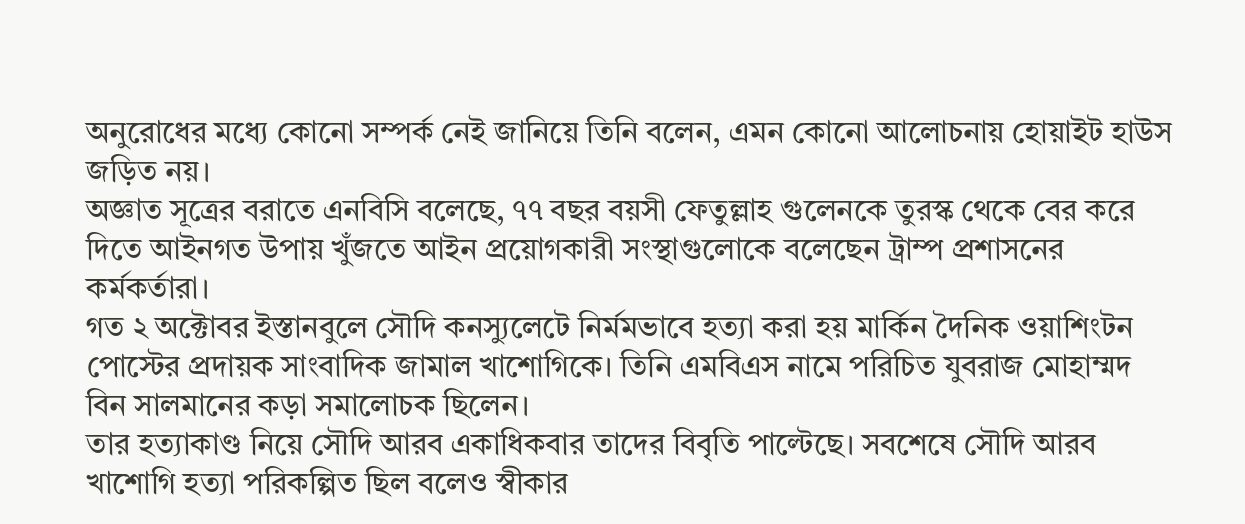অনুরোধের মধ্যে কোনো সম্পর্ক নেই জানিয়ে তিনি বলেন, এমন কোনো আলোচনায় হোয়াইট হাউস জড়িত নয়।
অজ্ঞাত সূত্রের বরাতে এনবিসি বলেছে, ৭৭ বছর বয়সী ফেতুল্লাহ গুলেনকে তুরস্ক থেকে বের করে দিতে আইনগত উপায় খুঁজতে আইন প্রয়োগকারী সংস্থাগুলোকে বলেছেন ট্রাম্প প্রশাসনের কর্মকর্তারা।
গত ২ অক্টোবর ইস্তানবুলে সৌদি কনস্যুলেটে নির্মমভাবে হত্যা করা হয় মার্কিন দৈনিক ওয়াশিংটন পোস্টের প্রদায়ক সাংবাদিক জামাল খাশোগিকে। তিনি এমবিএস নামে পরিচিত যুবরাজ মোহাম্মদ বিন সালমানের কড়া সমালোচক ছিলেন।
তার হত্যাকাণ্ড নিয়ে সৌদি আরব একাধিকবার তাদের বিবৃতি পাল্টেছে। সবশেষে সৌদি আরব খাশোগি হত্যা পরিকল্পিত ছিল বলেও স্বীকার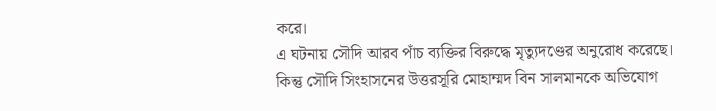করে।
এ ঘটনায় সৌদি আরব পাঁচ ব্যক্তির বিরুদ্ধে মৃত্যুদণ্ডের অনুরোধ করেছে। কিন্তু সৌদি সিংহাসনের উত্তরসূরি মোহাম্মদ বিন সালমানকে অভিযোগ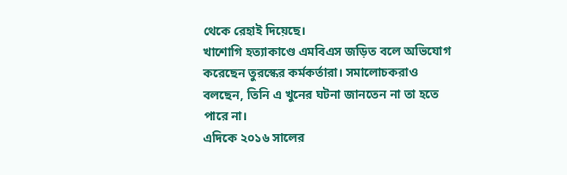থেকে রেহাই দিয়েছে।
খাশোগি হত্যাকাণ্ডে এমবিএস জড়িত বলে অভিযোগ করেছেন তুরস্কের কর্মকর্তারা। সমালোচকরাও বলছেন, তিনি এ খুনের ঘটনা জানতেন না তা হতে পারে না।
এদিকে ২০১৬ সালের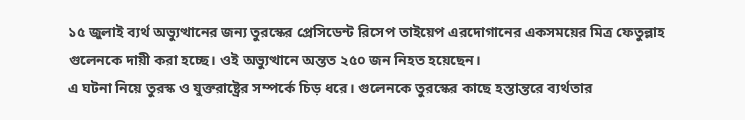১৫ জুলাই ব্যর্থ অভ্যুত্থানের জন্য তুরস্কের প্রেসিডেন্ট রিসেপ তাইয়েপ এরদোগানের একসময়ের মিত্র ফেতুল্লাহ গুলেনকে দায়ী করা হচ্ছে। ওই অভ্যুত্থানে অন্তত ২৫০ জন নিহত হয়েছেন।
এ ঘটনা নিয়ে তুরস্ক ও যুক্তরাষ্ট্রের সম্পর্কে চিড় ধরে। গুলেনকে তুরস্কের কাছে হস্তান্তরে ব্যর্থতার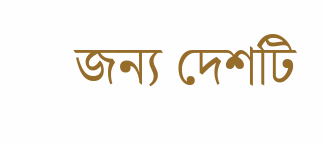জন্য দেশটি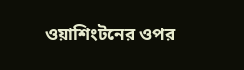ওয়াশিংটনের ওপর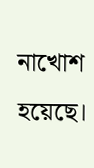নাখোশ হয়েছে।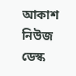আকাশ নিউজ ডেস্ক